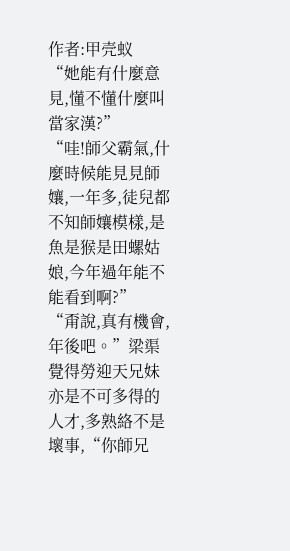作者:甲壳蚁
“她能有什麼意見,懂不懂什麼叫當家漢?”
“哇!師父霸氣,什麼時候能見見師孃,一年多,徒兒都不知師孃模樣,是魚是猴是田螺姑娘,今年過年能不能看到啊?”
“甭說,真有機會,年後吧。”梁渠覺得勞迎天兄妹亦是不可多得的人才,多熟絡不是壞事,“你師兄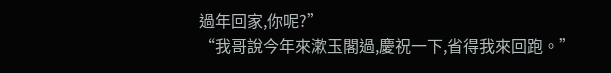過年回家,你呢?”
“我哥說今年來漱玉閣過,慶祝一下,省得我來回跑。”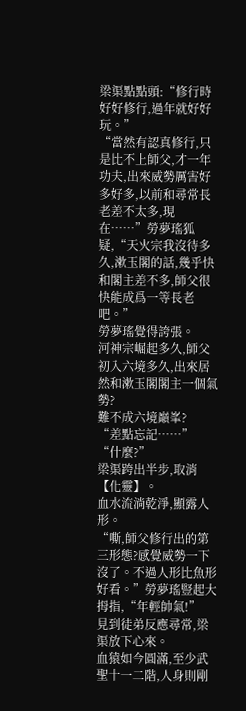梁渠點點頭:“修行時好好修行,過年就好好玩。”
“當然有認真修行,只是比不上師父,才一年功夫,出來威勢厲害好多好多,以前和尋常長老差不太多,現在……”勞夢瑤狐疑,“天火宗我沒待多久,漱玉閣的話,幾乎快和閣主差不多,師父很快能成爲一等長老吧。”
勞夢瑤覺得誇張。
河神宗崛起多久,師父初入六境多久,出來居然和漱玉閣閣主一個氣勢?
難不成六境巔峯?
“差點忘記……”
“什麼?”
梁渠跨出半步,取消【化靈】。
血水流淌乾淨,顯露人形。
“嘶,師父修行出的第三形態?感覺威勢一下沒了。不過人形比魚形好看。”勞夢瑤豎起大拇指,“年輕帥氣!”
見到徒弟反應尋常,梁渠放下心來。
血猿如今圓滿,至少武聖十一二階,人身則剛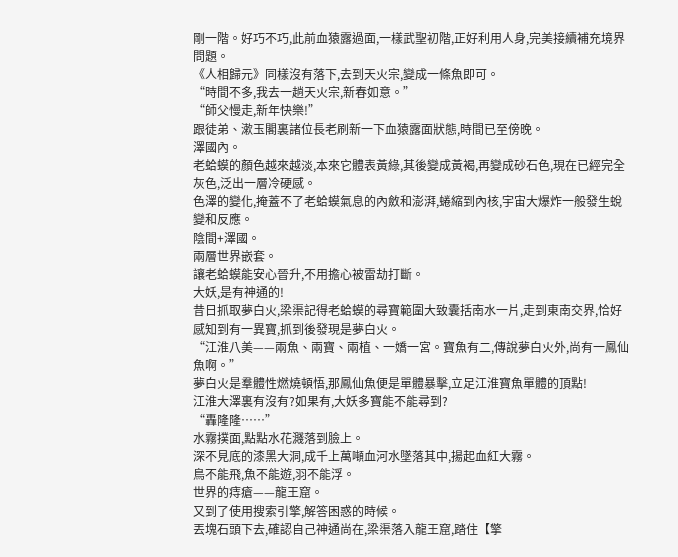剛一階。好巧不巧,此前血猿露過面,一樣武聖初階,正好利用人身,完美接續補充境界問題。
《人相歸元》同樣沒有落下,去到天火宗,變成一條魚即可。
“時間不多,我去一趟天火宗,新春如意。”
“師父慢走,新年快樂!”
跟徒弟、漱玉閣裏諸位長老刷新一下血猿露面狀態,時間已至傍晚。
澤國內。
老蛤蟆的顏色越來越淡,本來它體表黃綠,其後變成黃褐,再變成砂石色,現在已經完全灰色,泛出一層冷硬感。
色澤的變化,掩蓋不了老蛤蟆氣息的內斂和澎湃,蜷縮到內核,宇宙大爆炸一般發生蛻變和反應。
陰間+澤國。
兩層世界嵌套。
讓老蛤蟆能安心晉升,不用擔心被雷劫打斷。
大妖,是有神通的!
昔日抓取夢白火,梁渠記得老蛤蟆的尋寶範圍大致囊括南水一片,走到東南交界,恰好感知到有一異寶,抓到後發現是夢白火。
“江淮八美——兩魚、兩寶、兩植、一嬌一宮。寶魚有二,傳說夢白火外,尚有一鳳仙魚啊。”
夢白火是羣體性燃燒頓悟,那鳳仙魚便是單體暴擊,立足江淮寶魚單體的頂點!
江淮大澤裏有沒有?如果有,大妖多寶能不能尋到?
“轟隆隆……”
水霧撲面,點點水花濺落到臉上。
深不見底的漆黑大洞,成千上萬噸血河水墜落其中,揚起血紅大霧。
鳥不能飛,魚不能遊,羽不能浮。
世界的痔瘡——龍王窟。
又到了使用搜索引擎,解答困惑的時候。
丟塊石頭下去,確認自己神通尚在,梁渠落入龍王窟,踏住【擎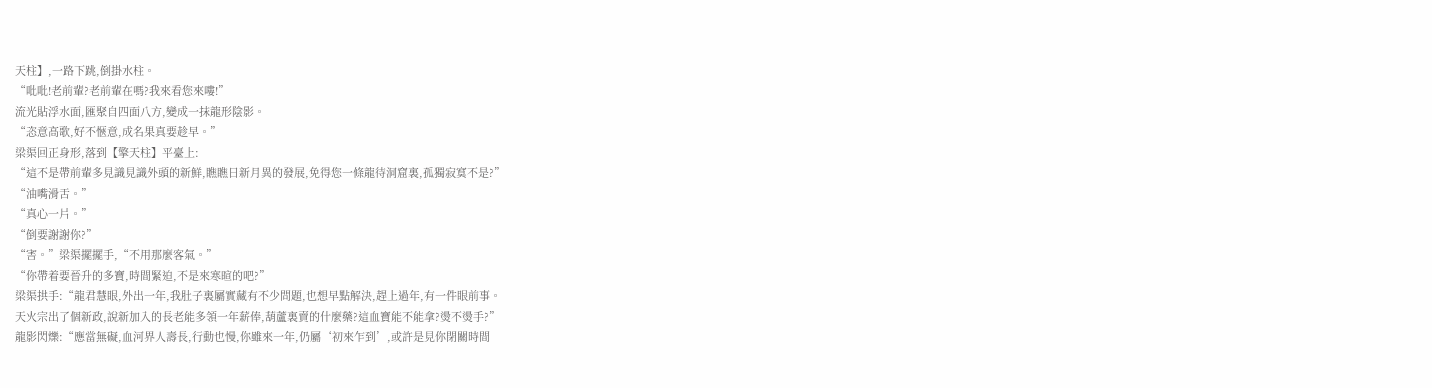天柱】,一路下跳,倒掛水柱。
“吡吡!老前輩?老前輩在嗎?我來看您來嘍!”
流光貼浮水面,匯聚自四面八方,變成一抹龍形陰影。
“恣意高歌,好不愜意,成名果真要趁早。”
梁渠回正身形,落到【擎天柱】平臺上:
“這不是帶前輩多見識見識外頭的新鮮,瞧瞧日新月異的發展,免得您一條龍待洞窟裏,孤獨寂寞不是?”
“油嘴滑舌。”
“真心一片。”
“倒要謝謝你?”
“害。”梁渠擺擺手,“不用那麼客氣。”
“你帶着要晉升的多寶,時間緊迫,不是來寒暄的吧?”
梁渠拱手:“龍君慧眼,外出一年,我肚子裏屬實藏有不少問題,也想早點解決,趕上過年,有一件眼前事。
天火宗出了個新政,說新加入的長老能多領一年薪俸,葫蘆裏賣的什麼藥?這血寶能不能拿?燙不燙手?”
龍影閃爍:“應當無礙,血河界人壽長,行動也慢,你雖來一年,仍屬‘初來乍到’,或許是見你閉關時間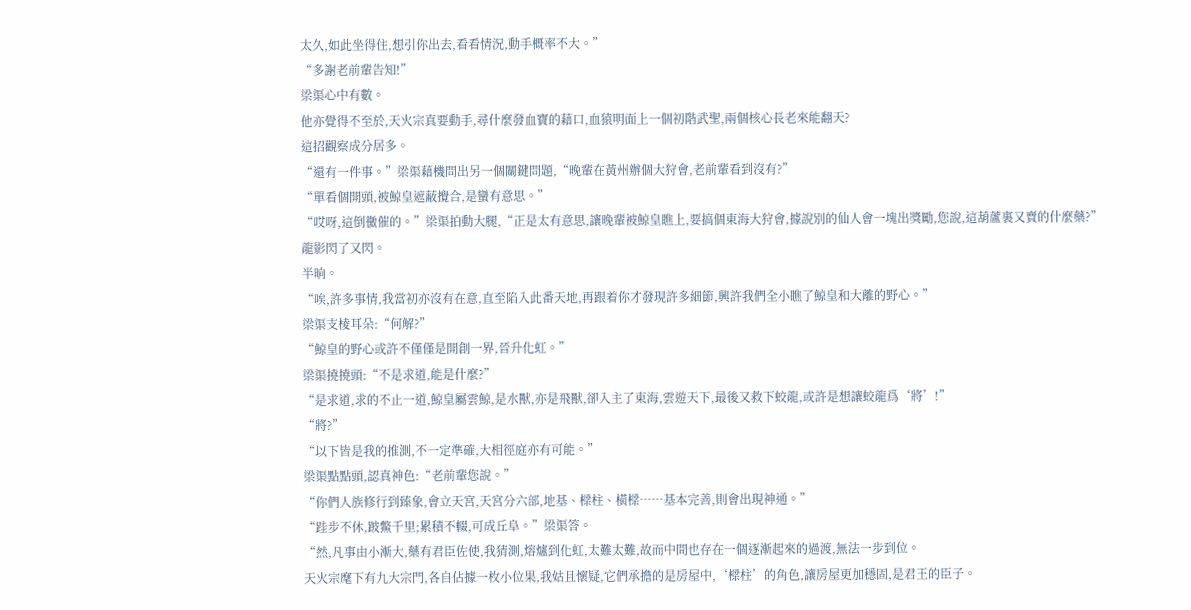太久,如此坐得住,想引你出去,看看情況,動手概率不大。”
“多謝老前輩告知!”
梁渠心中有數。
他亦覺得不至於,天火宗真要動手,尋什麼發血寶的藉口,血猿明面上一個初階武聖,兩個核心長老來能翻天?
這招觀察成分居多。
“還有一件事。”梁渠藉機問出另一個關鍵問題,“晚輩在黃州辦個大狩會,老前輩看到沒有?”
“單看個開頭,被鯨皇遮蔽攪合,是蠻有意思。”
“哎呀,這倒黴催的。”梁渠拍動大腿,“正是太有意思,讓晚輩被鯨皇瞧上,要搞個東海大狩會,據說別的仙人會一塊出獎勵,您說,這葫蘆裏又賣的什麼藥?”
龍影閃了又閃。
半晌。
“唉,許多事情,我當初亦沒有在意,直至陷入此番天地,再跟着你才發現許多細節,興許我們全小瞧了鯨皇和大離的野心。”
梁渠支棱耳朵:“何解?”
“鯨皇的野心或許不僅僅是開創一界,晉升化虹。”
梁渠撓撓頭:“不是求道,能是什麼?”
“是求道,求的不止一道,鯨皇屬雲鯨,是水獸,亦是飛獸,卻入主了東海,雲遊天下,最後又救下蛟龍,或許是想讓蛟龍爲‘將’!”
“將?”
“以下皆是我的推測,不一定準確,大相徑庭亦有可能。”
梁渠點點頭,認真神色:“老前輩您說。”
“你們人族修行到臻象,會立天宮,天宮分六部,地基、樑柱、橫樑……基本完善,則會出現神通。”
“跬步不休,跛鱉千里;累積不輟,可成丘阜。”梁渠答。
“然,凡事由小漸大,藥有君臣佐使,我猜測,熔爐到化虹,太難太難,故而中間也存在一個逐漸起來的過渡,無法一步到位。
天火宗麾下有九大宗門,各自佔據一枚小位果,我姑且懷疑,它們承擔的是房屋中,‘樑柱’的角色,讓房屋更加穩固,是君王的臣子。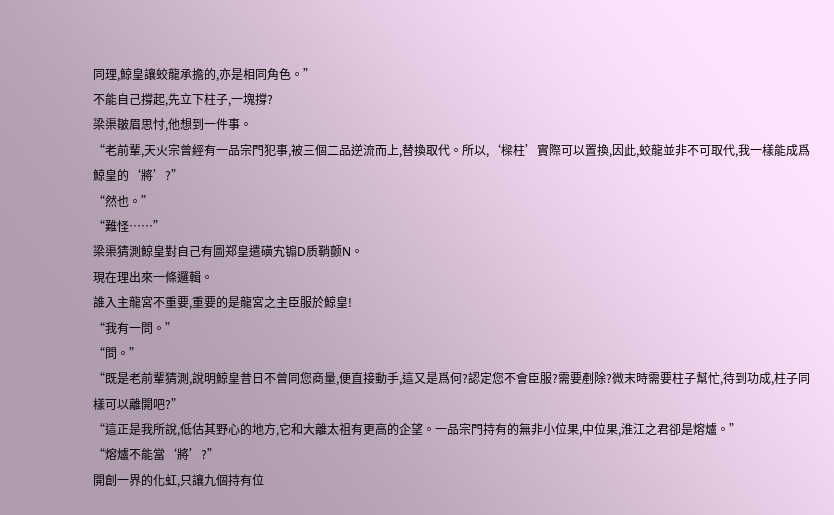同理,鯨皇讓蛟龍承擔的,亦是相同角色。”
不能自己撐起,先立下柱子,一塊撐?
梁渠皺眉思忖,他想到一件事。
“老前輩,天火宗曾經有一品宗門犯事,被三個二品逆流而上,替換取代。所以,‘樑柱’實際可以置換,因此,蛟龍並非不可取代,我一樣能成爲鯨皇的‘將’?”
“然也。”
“難怪……”
梁渠猜測鯨皇對自己有圖郑皇遣磺宄䦂D质鞘颤N。
現在理出來一條邏輯。
誰入主龍宮不重要,重要的是龍宮之主臣服於鯨皇!
“我有一問。”
“問。”
“既是老前輩猜測,說明鯨皇昔日不曾同您商量,便直接動手,這又是爲何?認定您不會臣服?需要剷除?微末時需要柱子幫忙,待到功成,柱子同樣可以離開吧?”
“這正是我所說,低估其野心的地方,它和大離太祖有更高的企望。一品宗門持有的無非小位果,中位果,淮江之君卻是熔爐。”
“熔爐不能當‘將’?”
開創一界的化虹,只讓九個持有位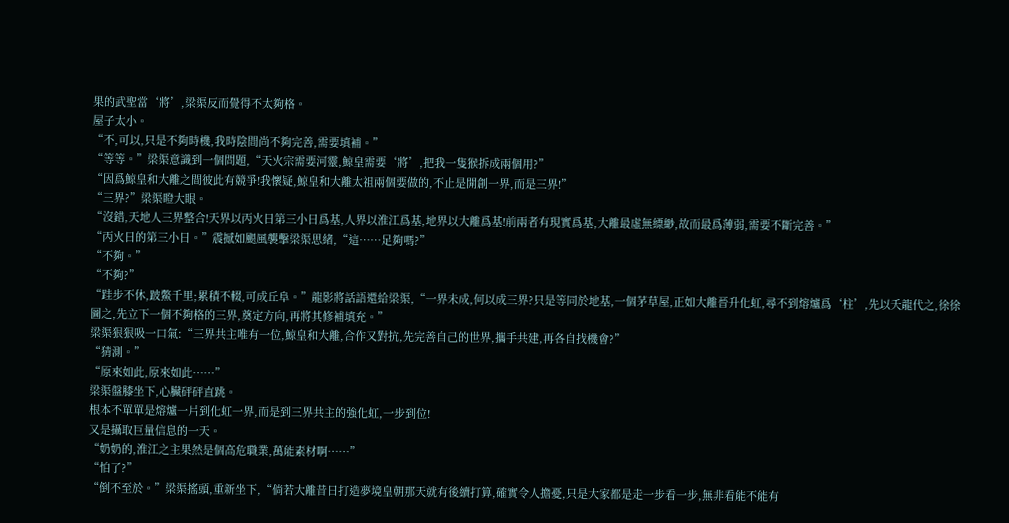果的武聖當‘將’,梁渠反而覺得不太夠格。
屋子太小。
“不,可以,只是不夠時機,我時陰間尚不夠完善,需要填補。”
“等等。”梁渠意識到一個問題,“天火宗需要河靈,鯨皇需要‘將’,把我一隻猴拆成兩個用?”
“因爲鯨皇和大離之間彼此有競爭!我懷疑,鯨皇和大離太祖兩個要做的,不止是開創一界,而是三界!”
“三界?”梁渠瞪大眼。
“沒錯,天地人三界整合!天界以丙火日第三小日爲基,人界以淮江爲基,地界以大離爲基!前兩者有現實爲基,大離最虛無縹緲,故而最爲薄弱,需要不斷完善。”
“丙火日的第三小日。”震撼如颶風襲擊梁渠思緒,“這……足夠嗎?”
“不夠。”
“不夠?”
“跬步不休,跛鱉千里;累積不輟,可成丘阜。”龍影將話語還給梁渠,“一界未成,何以成三界?只是等同於地基,一個茅草屋,正如大離晉升化虹,尋不到熔爐爲‘柱’,先以夭龍代之,徐徐圖之,先立下一個不夠格的三界,奠定方向,再將其修補填充。”
梁渠狠狠吸一口氣:“三界共主唯有一位,鯨皇和大離,合作又對抗,先完善自己的世界,攜手共建,再各自找機會?”
“猜測。”
“原來如此,原來如此……”
梁渠盤膝坐下,心臟砰砰直跳。
根本不單單是熔爐一片到化虹一界,而是到三界共主的強化虹,一步到位!
又是攝取巨量信息的一天。
“奶奶的,淮江之主果然是個高危職業,萬能素材啊……”
“怕了?”
“倒不至於。”梁渠搖頭,重新坐下,“倘若大離昔日打造夢境皇朝那天就有後續打算,確實令人擔憂,只是大家都是走一步看一步,無非看能不能有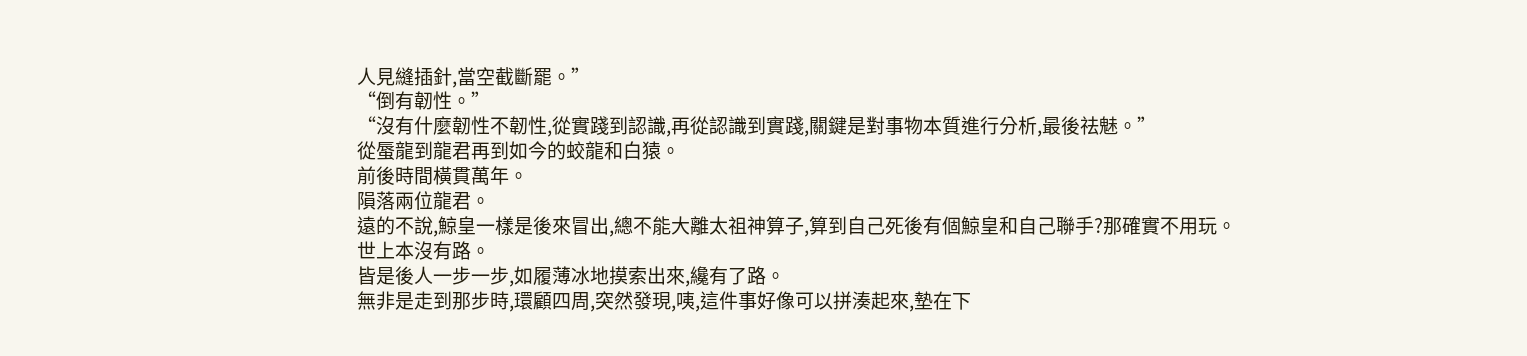人見縫插針,當空截斷罷。”
“倒有韌性。”
“沒有什麼韌性不韌性,從實踐到認識,再從認識到實踐,關鍵是對事物本質進行分析,最後祛魅。”
從蜃龍到龍君再到如今的蛟龍和白猿。
前後時間橫貫萬年。
隕落兩位龍君。
遠的不說,鯨皇一樣是後來冒出,總不能大離太祖神算子,算到自己死後有個鯨皇和自己聯手?那確實不用玩。
世上本沒有路。
皆是後人一步一步,如履薄冰地摸索出來,纔有了路。
無非是走到那步時,環顧四周,突然發現,咦,這件事好像可以拼湊起來,墊在下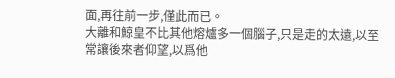面,再往前一步,僅此而已。
大離和鯨皇不比其他熔爐多一個腦子,只是走的太遠,以至常讓後來者仰望,以爲他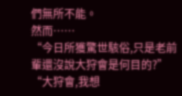們無所不能。
然而……
“今日所獲驚世駭俗,只是老前輩還沒說大狩會是何目的?”
“大狩會,我想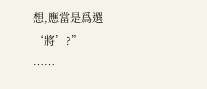想,應當是爲選‘將’?”
……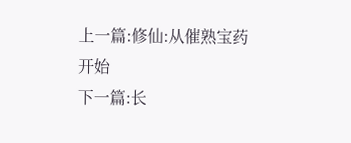上一篇:修仙:从催熟宝药开始
下一篇:长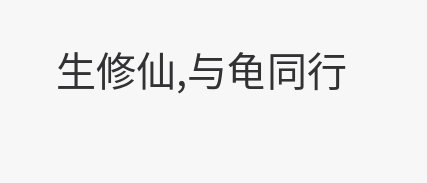生修仙,与龟同行